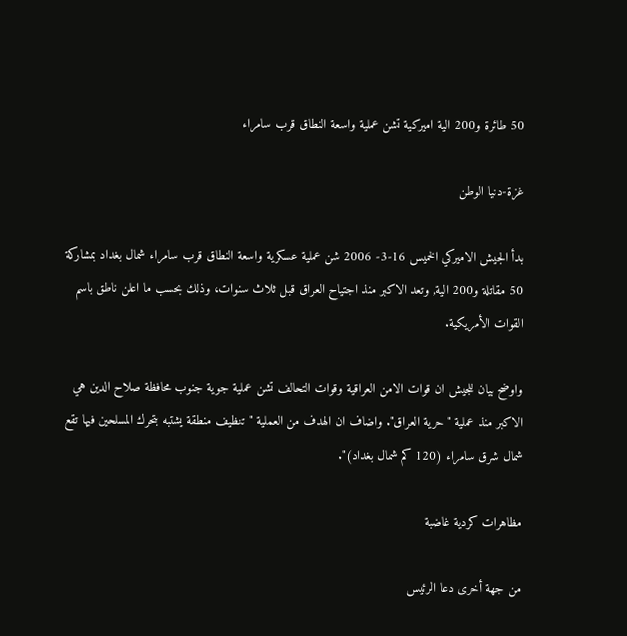50 طائرة و200 الية اميركية تشن عملية واسعة النطاق قرب سامراء

غزة-دنيا الوطن

بدأ الجيش الاميركي الخميس 16-3- 2006 شن عملية عسكرية واسعة النطاق قرب سامراء شمال بغداد بمشاركة 50 مقاتلة و200 الية, وتعد الاكبر منذ اجتياح العراق قبل ثلاث سنوات، وذلك بحسب ما اعلن ناطق باسم القوات الأمريكية.

واوضح بيان للجيش ان قوات الامن العراقية وقوات التحالف تشن عملية جوية جنوب محافظة صلاح الدين هي الاكبر منذ عملية "حرية العراق". واضاف ان الهدف من العملية "تنظيف منطقة يشتبه بتحرك المسلحين فيها تقع شمال شرق سامراء (120 كم شمال بغداد)".

مظاهرات كردية غاضبة

من جهة أخرى دعا الرئيس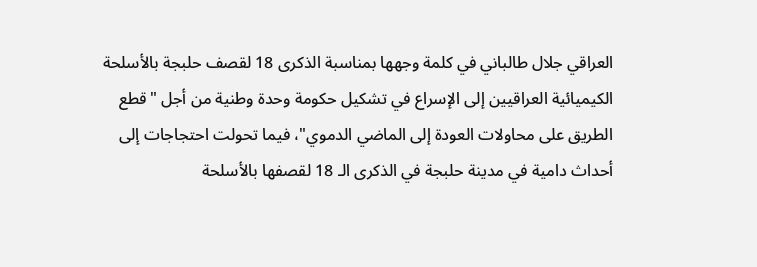العراقي جلال طالباني في كلمة وجهها بمناسبة الذكرى 18 لقصف حلبجة بالأسلحة الكيميائية العراقيين إلى الإسراع في تشكيل حكومة وحدة وطنية من أجل "قطع الطريق على محاولات العودة إلى الماضي الدموي"، فيما تحولت احتجاجات إلى أحداث دامية في مدينة حلبجة في الذكرى الـ 18 لقصفها بالأسلحة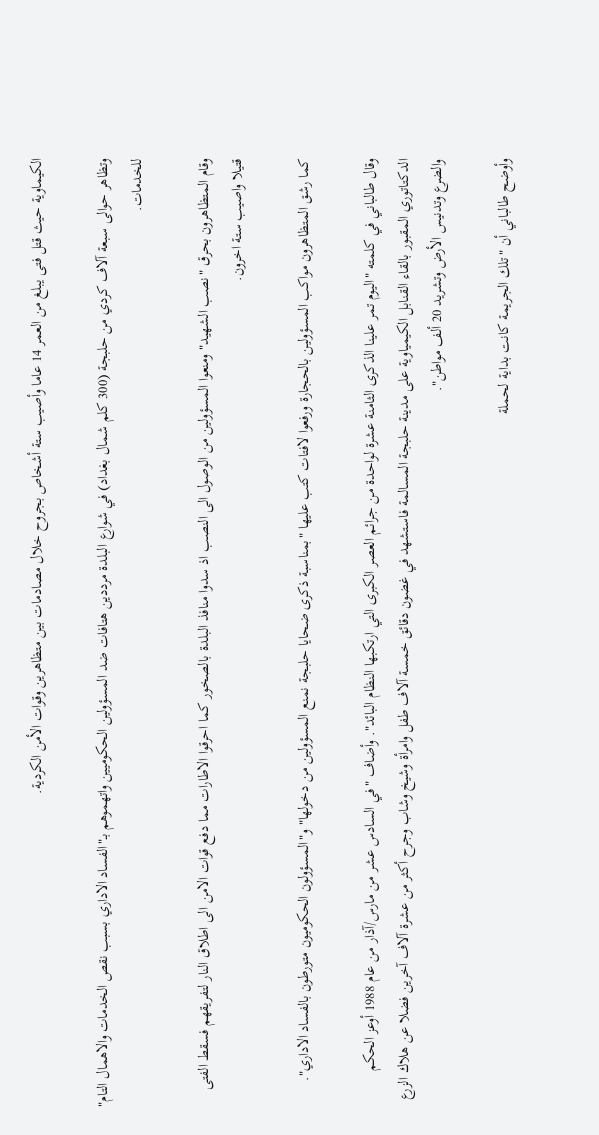الكيماوية حيث قتل فتى يبلغ من العمر 14 عاما وأصيب ستة أشخاص بجروح خلال مصادمات بين متظاهرين وقوات الأمن الكردية.

وتظاهر حوالى سبعة آلاف كردي من حلبجة (300 كلم شمال بغداد) في شوارع البلدة مرددين هتافات ضد المسؤولين الحكوميين واتهموهم بـ"الفساد الاداري بسبب نقص الخدمات والاهمال التام" للخدمات.

وقام المتظاهرون بحرق "نصب الشهيد" ومنعوا المسؤولين من الوصول الى النصب اذ سدوا منافذ البلدة بالصخور كما احرقوا الاطارات مما دفع قوات الامن الى اطلاق النار لتفريقهم فسقط الفتى قتيلا واصيب ستة اخرون.

كما رشق المتظاهرون مواكب المسؤولين بالحجارة ورفعوا لافتات كتب عليها "بمناسبة ذكرى ضحايا حلبجة نمنع المسؤولين من دخولها" و"المسؤولون الحكوميون متورطون بالفساد الاداري".

وقال طالباني في كلمته "اليوم تمر علينا الذكرى الثامنة عشرة لواحدة من جرائم العصر الكبرى التي ارتكبها النظام البائد". وأضاف "في السادس عشر من مارس/آذار من عام 1988 أوعز الحكم الدكتاتوري المقبور بالقاء القنابل الكيمياوية على مدينة حلبجة المسالمة فاستشهد في غضون دقائق خمسة آلاف طفل وامرأة وشيخ وشاب وجرح أكثر من عشرة آلاف آخرين فضلا عن هلاك الزرع والضرع وتدنيس الأرض وتشريد 20 ألف مواطن".

وأوضح طالباني أن "تلك الجريمة كانت بداية لحملة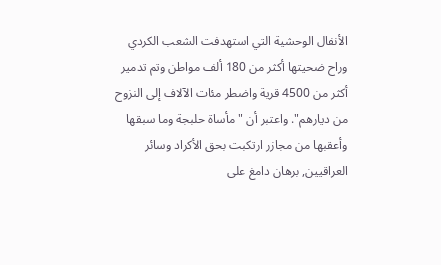الأنفال الوحشية التي استهدفت الشعب الكردي وراح ضحيتها أكثر من 180 ألف مواطن وتم تدمير أكثر من 4500 قرية واضطر مئات الآلاف إلى النزوح من ديارهم". واعتبر أن "مأساة حلبجة وما سبقها وأعقبها من مجازر ارتكبت بحق الأكراد وسائر العراقيين, برهان دامغ على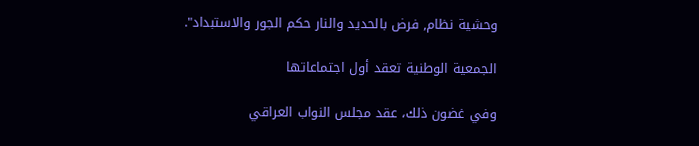وحشية نظام, فرض بالحديد والنار حكم الجور والاستبداد".

الجمعية الوطنية تعقد أول اجتماعاتها

وفي غضون ذلك، عقد مجلس النواب العراقي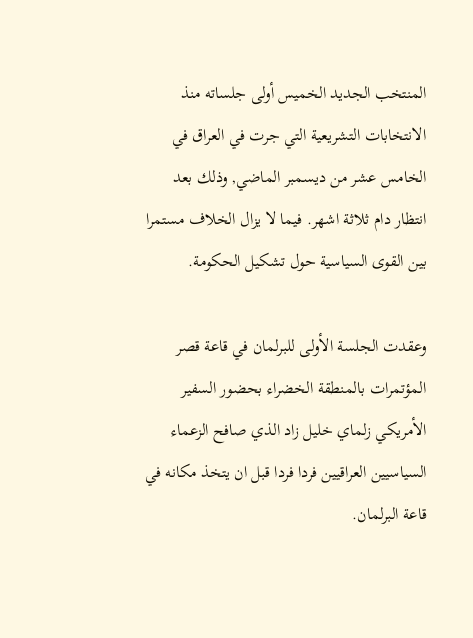المنتخب الجديد الخميس أولى جلساته منذ الانتخابات التشريعية التي جرت في العراق في الخامس عشر من ديسمبر الماضي, وذلك بعد انتظار دام ثلاثة اشهر. فيما لا يزال الخلاف مستمرا بين القوى السياسية حول تشكيل الحكومة.

وعقدت الجلسة الأولى للبرلمان في قاعة قصر المؤتمرات بالمنطقة الخضراء بحضور السفير الأمريكي زلماي خليل زاد الذي صافح الزعماء السياسيين العراقيين فردا فردا قبل ان يتخذ مكانه في قاعة البرلمان.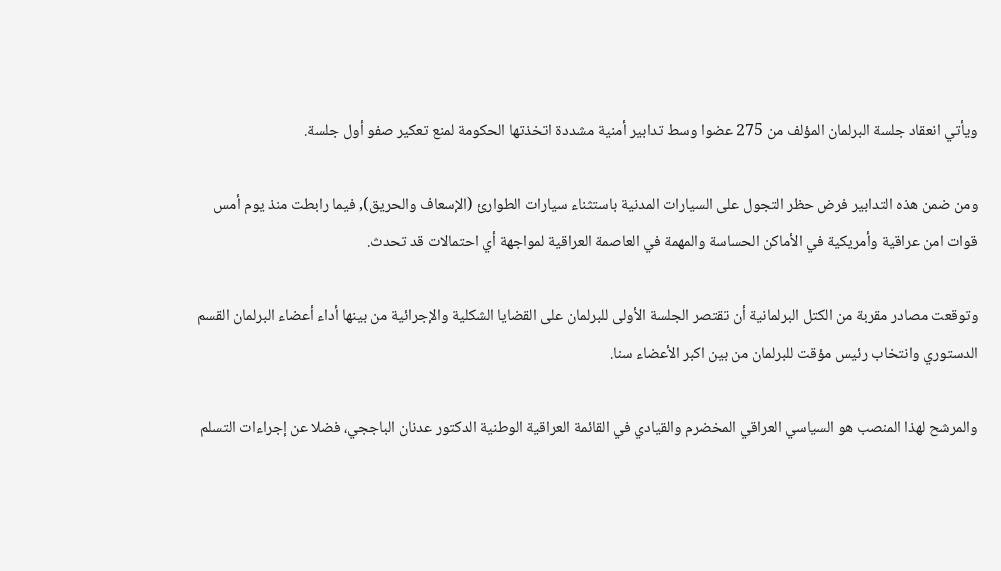ويأتي انعقاد جلسة البرلمان المؤلف من 275 عضوا وسط تدابير أمنية مشددة اتخذتها الحكومة لمنع تعكير صفو أول جلسة.

ومن ضمن هذه التدابير فرض حظر التجول على السيارات المدنية باستثناء سيارات الطوارئ (الإسعاف والحريق), فيما رابطت منذ يوم أمس قوات امن عراقية وأمريكية في الأماكن الحساسة والمهمة في العاصمة العراقية لمواجهة أي احتمالات قد تحدث.

وتوقعت مصادر مقربة من الكتل البرلمانية أن تقتصر الجلسة الأولى للبرلمان على القضايا الشكلية والإجرائية من بينها أداء أعضاء البرلمان القسم الدستوري وانتخاب رئيس مؤقت للبرلمان من بين اكبر الأعضاء سنا.

والمرشح لهذا المنصب هو السياسي العراقي المخضرم والقيادي في القائمة العراقية الوطنية الدكتور عدنان الباججي، فضلا عن إجراءات التسلم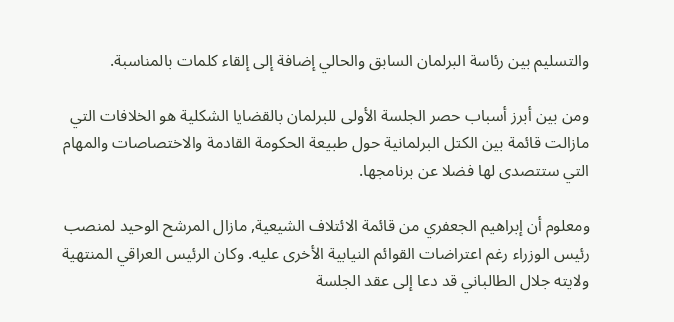والتسليم بين رئاسة البرلمان السابق والحالي إضافة إلى إلقاء كلمات بالمناسبة.

ومن بين أبرز أسباب حصر الجلسة الأولى للبرلمان بالقضايا الشكلية هو الخلافات التي مازالت قائمة بين الكتل البرلمانية حول طبيعة الحكومة القادمة والاختصاصات والمهام التي ستتصدى لها فضلا عن برنامجها.

ومعلوم أن إبراهيم الجعفري من قائمة الائتلاف الشيعية, مازال المرشح الوحيد لمنصب رئيس الوزراء رغم اعتراضات القوائم النيابية الأخرى عليه. وكان الرئيس العراقي المنتهية ولايته جلال الطالباني قد دعا إلى عقد الجلسة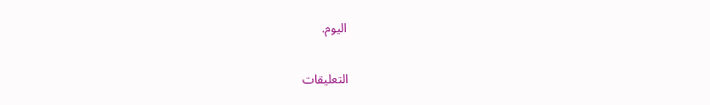اليوم.

التعليقات